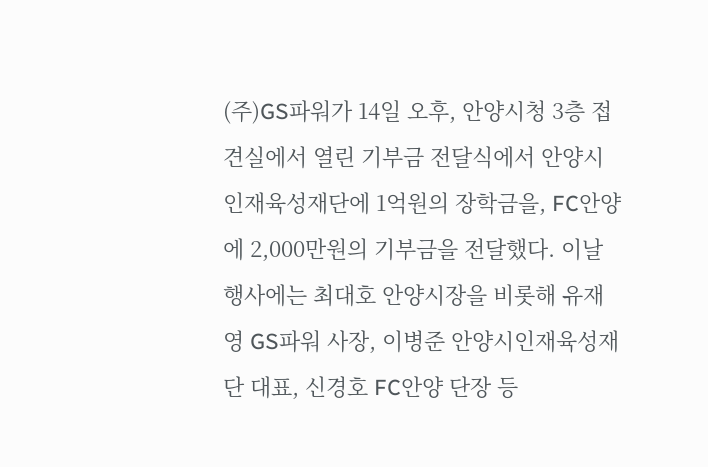(주)GS파워가 14일 오후, 안양시청 3층 접견실에서 열린 기부금 전달식에서 안양시인재육성재단에 1억원의 장학금을, FC안양에 2,000만원의 기부금을 전달했다. 이날 행사에는 최대호 안양시장을 비롯해 유재영 GS파워 사장, 이병준 안양시인재육성재단 대표, 신경호 FC안양 단장 등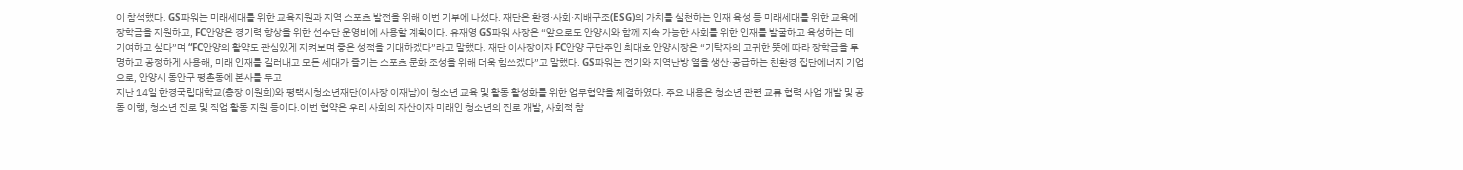이 참석했다. GS파워는 미래세대를 위한 교육지원과 지역 스포츠 발전을 위해 이번 기부에 나섰다. 재단은 환경·사회·지배구조(ESG)의 가치를 실천하는 인재 육성 등 미래세대를 위한 교육에 장학금을 지원하고, FC안양은 경기력 향상을 위한 선수단 운영비에 사용할 계획이다. 유재영 GS파워 사장은 “앞으로도 안양시와 함께 지속 가능한 사회를 위한 인재를 발굴하고 육성하는 데 기여하고 싶다”며 “FC안양의 활약도 관심있게 지켜보며 좋은 성적을 기대하겠다”라고 말했다. 재단 이사장이자 FC안양 구단주인 최대호 안양시장은 “기탁자의 고귀한 뜻에 따라 장학금을 투명하고 공정하게 사용해, 미래 인재를 길러내고 모든 세대가 즐기는 스포츠 문화 조성을 위해 더욱 힘쓰겠다”고 말했다. GS파워는 전기와 지역난방 열을 생산·공급하는 친환경 집단에너지 기업으로, 안양시 동안구 평촌동에 본사를 두고
지난 14일 한경국립대학교(총장 이원희)와 평택시청소년재단(이사장 이재남)이 청소년 교육 및 활동 활성화를 위한 업무협약을 체결하였다. 주요 내용은 청소년 관련 교류 협력 사업 개발 및 공동 이행, 청소년 진로 및 직업 활동 지원 등이다.이번 협약은 우리 사회의 자산이자 미래인 청소년의 진로 개발, 사회적 참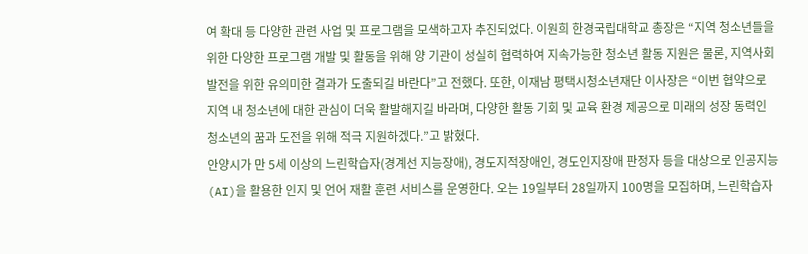여 확대 등 다양한 관련 사업 및 프로그램을 모색하고자 추진되었다. 이원희 한경국립대학교 총장은 “지역 청소년들을 위한 다양한 프로그램 개발 및 활동을 위해 양 기관이 성실히 협력하여 지속가능한 청소년 활동 지원은 물론, 지역사회 발전을 위한 유의미한 결과가 도출되길 바란다”고 전했다. 또한, 이재남 평택시청소년재단 이사장은 “이번 협약으로 지역 내 청소년에 대한 관심이 더욱 활발해지길 바라며, 다양한 활동 기회 및 교육 환경 제공으로 미래의 성장 동력인 청소년의 꿈과 도전을 위해 적극 지원하겠다.”고 밝혔다.
안양시가 만 5세 이상의 느린학습자(경계선 지능장애), 경도지적장애인, 경도인지장애 판정자 등을 대상으로 인공지능(AI)을 활용한 인지 및 언어 재활 훈련 서비스를 운영한다. 오는 19일부터 28일까지 100명을 모집하며, 느린학습자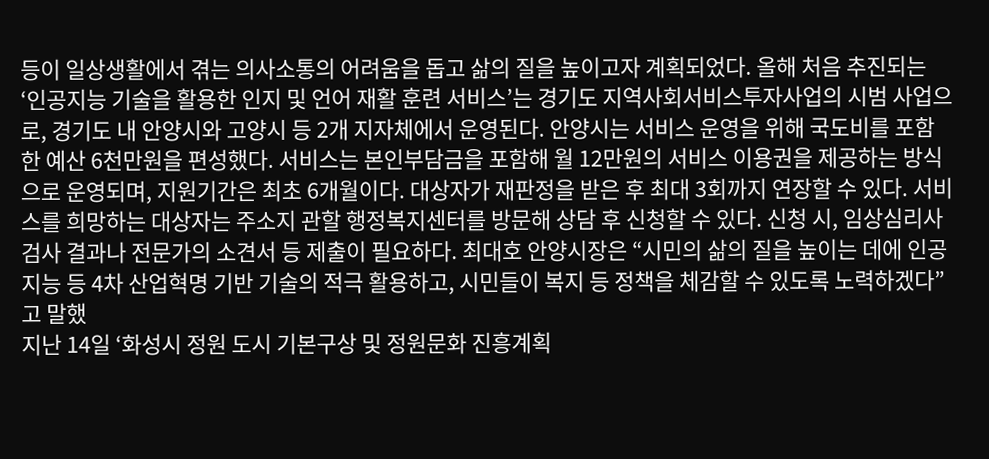등이 일상생활에서 겪는 의사소통의 어려움을 돕고 삶의 질을 높이고자 계획되었다. 올해 처음 추진되는 ‘인공지능 기술을 활용한 인지 및 언어 재활 훈련 서비스’는 경기도 지역사회서비스투자사업의 시범 사업으로, 경기도 내 안양시와 고양시 등 2개 지자체에서 운영된다. 안양시는 서비스 운영을 위해 국도비를 포함한 예산 6천만원을 편성했다. 서비스는 본인부담금을 포함해 월 12만원의 서비스 이용권을 제공하는 방식으로 운영되며, 지원기간은 최초 6개월이다. 대상자가 재판정을 받은 후 최대 3회까지 연장할 수 있다. 서비스를 희망하는 대상자는 주소지 관할 행정복지센터를 방문해 상담 후 신청할 수 있다. 신청 시, 임상심리사 검사 결과나 전문가의 소견서 등 제출이 필요하다. 최대호 안양시장은 “시민의 삶의 질을 높이는 데에 인공지능 등 4차 산업혁명 기반 기술의 적극 활용하고, 시민들이 복지 등 정책을 체감할 수 있도록 노력하겠다”고 말했
지난 14일 ‘화성시 정원 도시 기본구상 및 정원문화 진흥계획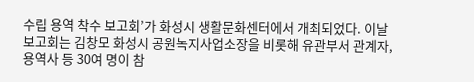수립 용역 착수 보고회’가 화성시 생활문화센터에서 개최되었다. 이날 보고회는 김창모 화성시 공원녹지사업소장을 비롯해 유관부서 관계자, 용역사 등 30여 명이 참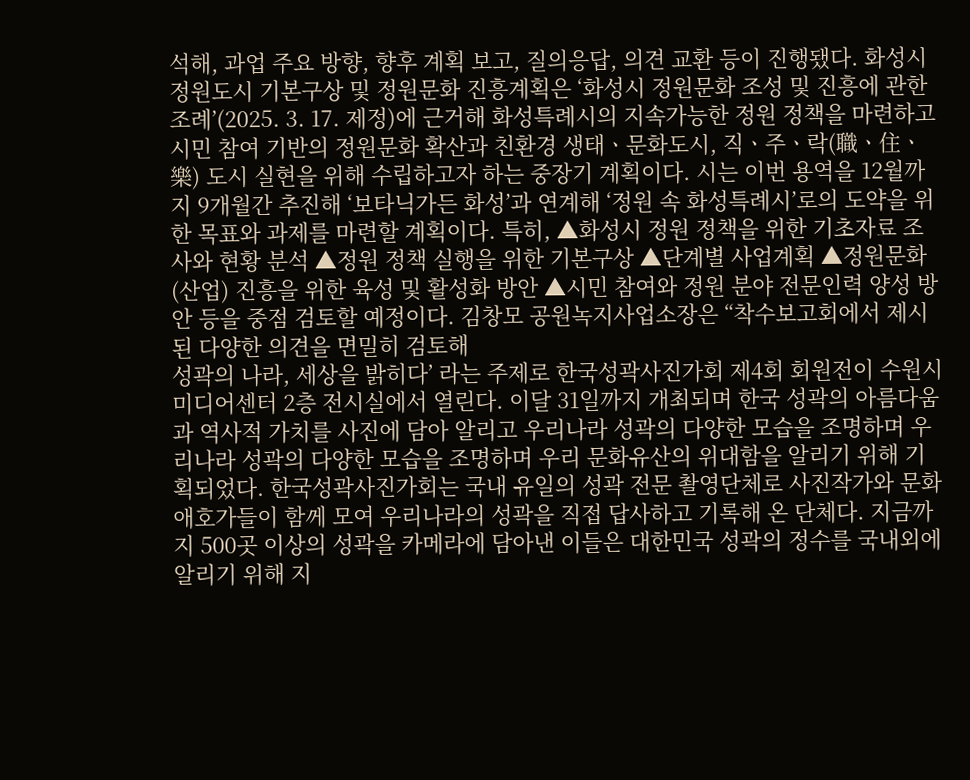석해, 과업 주요 방향, 향후 계획 보고, 질의응답, 의견 교환 등이 진행됐다. 화성시 정원도시 기본구상 및 정원문화 진흥계획은 ‘화성시 정원문화 조성 및 진흥에 관한 조례’(2025. 3. 17. 제정)에 근거해 화성특례시의 지속가능한 정원 정책을 마련하고 시민 참여 기반의 정원문화 확산과 친환경 생태ㆍ문화도시, 직ㆍ주ㆍ락(職ㆍ住ㆍ樂) 도시 실현을 위해 수립하고자 하는 중장기 계획이다. 시는 이번 용역을 12월까지 9개월간 추진해 ‘보타닉가든 화성’과 연계해 ‘정원 속 화성특례시’로의 도약을 위한 목표와 과제를 마련할 계획이다. 특히, ▲화성시 정원 정책을 위한 기초자료 조사와 현황 분석 ▲정원 정책 실행을 위한 기본구상 ▲단계별 사업계획 ▲정원문화(산업) 진흥을 위한 육성 및 활성화 방안 ▲시민 참여와 정원 분야 전문인력 양성 방안 등을 중점 검토할 예정이다. 김창모 공원녹지사업소장은 “착수보고회에서 제시된 다양한 의견을 면밀히 검토해
성곽의 나라, 세상을 밝히다’ 라는 주제로 한국성곽사진가회 제4회 회원전이 수원시미디어센터 2층 전시실에서 열린다. 이달 31일까지 개최되며 한국 성곽의 아름다움과 역사적 가치를 사진에 담아 알리고 우리나라 성곽의 다양한 모습을 조명하며 우리나라 성곽의 다양한 모습을 조명하며 우리 문화유산의 위대함을 알리기 위해 기획되었다. 한국성곽사진가회는 국내 유일의 성곽 전문 촬영단체로 사진작가와 문화애호가들이 함께 모여 우리나라의 성곽을 직접 답사하고 기록해 온 단체다. 지금까지 500곳 이상의 성곽을 카메라에 담아낸 이들은 대한민국 성곽의 정수를 국내외에 알리기 위해 지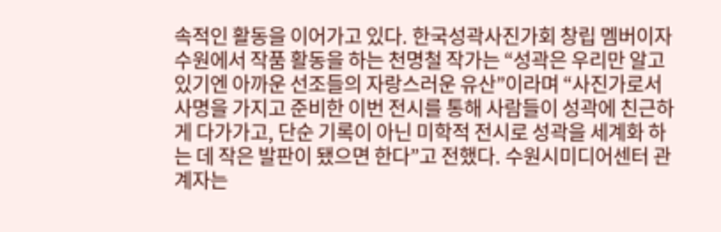속적인 활동을 이어가고 있다. 한국성곽사진가회 창립 멤버이자 수원에서 작품 활동을 하는 천명철 작가는 “성곽은 우리만 알고 있기엔 아까운 선조들의 자랑스러운 유산”이라며 “사진가로서 사명을 가지고 준비한 이번 전시를 통해 사람들이 성곽에 친근하게 다가가고, 단순 기록이 아닌 미학적 전시로 성곽을 세계화 하는 데 작은 발판이 됐으면 한다”고 전했다. 수원시미디어센터 관계자는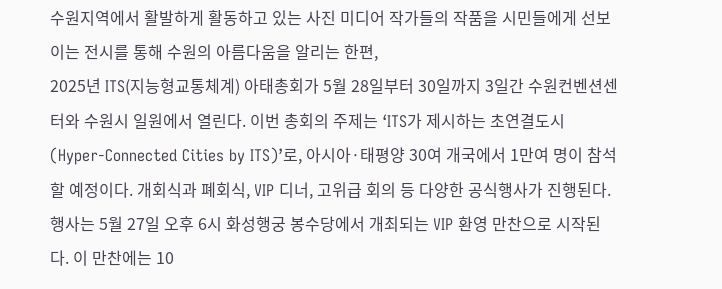수원지역에서 활발하게 활동하고 있는 사진 미디어 작가들의 작품을 시민들에게 선보이는 전시를 통해 수원의 아름다움을 알리는 한편,
2025년 ITS(지능형교통체계) 아태총회가 5월 28일부터 30일까지 3일간 수원컨벤션센터와 수원시 일원에서 열린다. 이번 총회의 주제는 ‘ITS가 제시하는 초연결도시(Hyper-Connected Cities by ITS)’로, 아시아·태평양 30여 개국에서 1만여 명이 참석할 예정이다. 개회식과 폐회식, VIP 디너, 고위급 회의 등 다양한 공식행사가 진행된다. 행사는 5월 27일 오후 6시 화성행궁 봉수당에서 개최되는 VIP 환영 만찬으로 시작된다. 이 만찬에는 10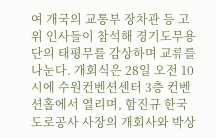여 개국의 교통부 장차관 등 고위 인사들이 참석해 경기도무용단의 태평무를 감상하며 교류를 나눈다. 개회식은 28일 오전 10시에 수원컨벤션센터 3층 컨벤션홀에서 열리며, 함진규 한국도로공사 사장의 개회사와 박상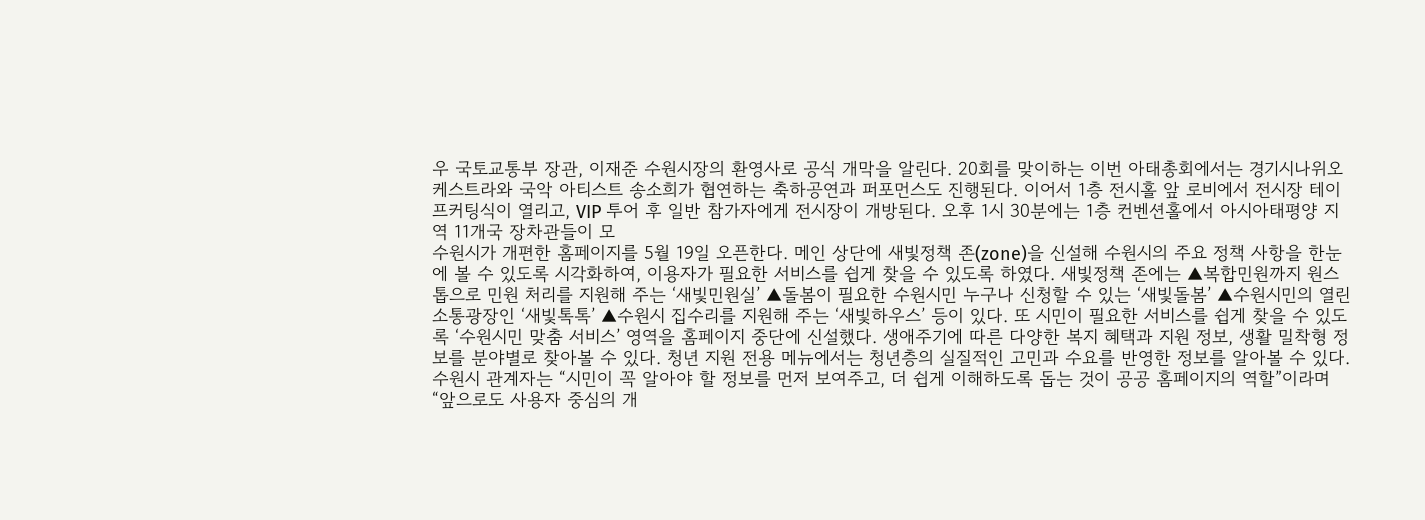우 국토교통부 장관, 이재준 수원시장의 환영사로 공식 개막을 알린다. 20회를 맞이하는 이번 아태총회에서는 경기시나위오케스트라와 국악 아티스트 송소희가 협연하는 축하공연과 퍼포먼스도 진행된다. 이어서 1층 전시홀 앞 로비에서 전시장 테이프커팅식이 열리고, VIP 투어 후 일반 참가자에게 전시장이 개방된다. 오후 1시 30분에는 1층 컨벤션홀에서 아시아태평양 지역 11개국 장차관들이 모
수원시가 개편한 홈페이지를 5월 19일 오픈한다. 메인 상단에 새빛정책 존(zone)을 신설해 수원시의 주요 정책 사항을 한눈에 볼 수 있도록 시각화하여, 이용자가 필요한 서비스를 쉽게 찾을 수 있도록 하였다. 새빛정책 존에는 ▲복합민원까지 원스톱으로 민원 처리를 지원해 주는 ‘새빛민원실’ ▲돌봄이 필요한 수원시민 누구나 신청할 수 있는 ‘새빛돌봄’ ▲수원시민의 열린 소통광장인 ‘새빛톡톡’ ▲수원시 집수리를 지원해 주는 ‘새빛하우스’ 등이 있다. 또 시민이 필요한 서비스를 쉽게 찾을 수 있도록 ‘수원시민 맞춤 서비스’ 영역을 홈페이지 중단에 신설했다. 생애주기에 따른 다양한 복지 혜택과 지원 정보, 생활 밀착형 정보를 분야별로 찾아볼 수 있다. 청년 지원 전용 메뉴에서는 청년층의 실질적인 고민과 수요를 반영한 정보를 알아볼 수 있다. 수원시 관계자는 “시민이 꼭 알아야 할 정보를 먼저 보여주고, 더 쉽게 이해하도록 돕는 것이 공공 홈페이지의 역할”이라며 “앞으로도 사용자 중심의 개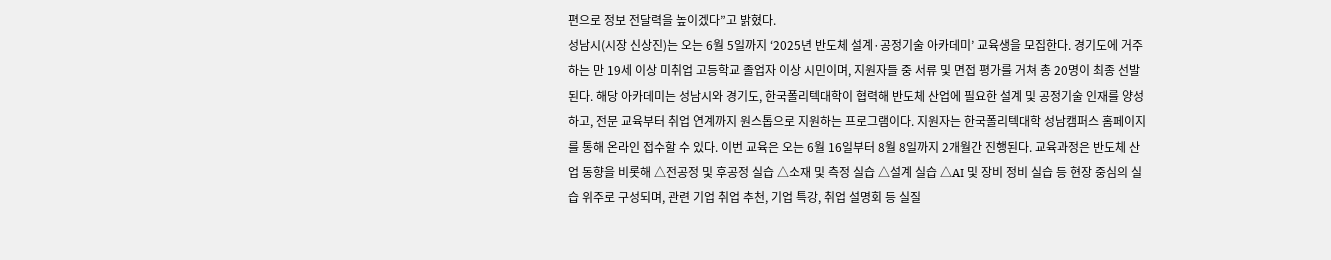편으로 정보 전달력을 높이겠다”고 밝혔다.
성남시(시장 신상진)는 오는 6월 5일까지 ‘2025년 반도체 설계·공정기술 아카데미’ 교육생을 모집한다. 경기도에 거주하는 만 19세 이상 미취업 고등학교 졸업자 이상 시민이며, 지원자들 중 서류 및 면접 평가를 거쳐 총 20명이 최종 선발된다. 해당 아카데미는 성남시와 경기도, 한국폴리텍대학이 협력해 반도체 산업에 필요한 설계 및 공정기술 인재를 양성하고, 전문 교육부터 취업 연계까지 원스톱으로 지원하는 프로그램이다. 지원자는 한국폴리텍대학 성남캠퍼스 홈페이지를 통해 온라인 접수할 수 있다. 이번 교육은 오는 6월 16일부터 8월 8일까지 2개월간 진행된다. 교육과정은 반도체 산업 동향을 비롯해 △전공정 및 후공정 실습 △소재 및 측정 실습 △설계 실습 △AI 및 장비 정비 실습 등 현장 중심의 실습 위주로 구성되며, 관련 기업 취업 추천, 기업 특강, 취업 설명회 등 실질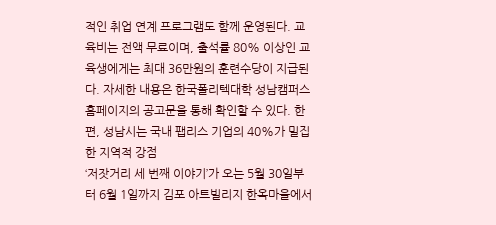적인 취업 연계 프로그램도 함께 운영된다. 교육비는 전액 무료이며, 출석률 80% 이상인 교육생에게는 최대 36만원의 훈련수당이 지급된다. 자세한 내용은 한국폴리텍대학 성남캠퍼스 홈페이지의 공고문을 통해 확인할 수 있다. 한편, 성남시는 국내 팹리스 기업의 40%가 밀집한 지역적 강점
‘저잣거리 세 번째 이야기’가 오는 5월 30일부터 6월 1일까지 김포 아트빌리지 한옥마을에서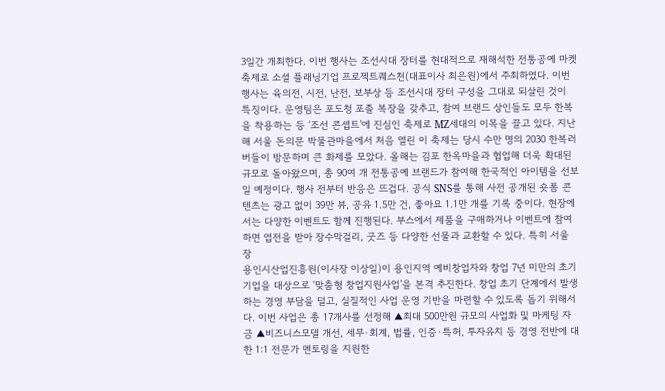3일간 개최한다. 이번 행사는 조선시대 장터를 현대적으로 재해석한 전통공예 마켓 축제로 소셜 플래닝기업 프로젝트퀘스천(대표이사 최은원)에서 주최하였다. 이번 행사는 육의전, 시전, 난전, 보부상 등 조선시대 장터 구성을 그대로 되살린 것이 특징이다. 운영팀은 포도청 포졸 복장을 갖추고, 참여 브랜드 상인들도 모두 한복을 착용하는 등 ‘조선 콘셉트’에 진심인 축제로 MZ세대의 이목을 끌고 있다. 지난해 서울 돈의문 박물관마을에서 처음 열린 이 축제는 당시 수만 명의 2030 한복러버들이 방문하며 큰 화제를 모았다. 올해는 김포 한옥마을과 협업해 더욱 확대된 규모로 돌아왔으며, 총 90여 개 전통공예 브랜드가 참여해 한국적인 아이템을 선보일 예정이다. 행사 전부터 반응은 뜨겁다. 공식 SNS를 통해 사전 공개된 숏폼 콘텐츠는 광고 없이 39만 뷰, 공유 1.5만 건, 좋아요 1.1만 개를 기록 중이다. 현장에서는 다양한 이벤트도 함께 진행된다. 부스에서 제품을 구매하거나 이벤트에 참여하면 엽전을 받아 장수막걸리, 굿즈 등 다양한 선물과 교환할 수 있다. 특히 서울 장
용인시산업진흥원(이사장 이상일)이 용인지역 예비창업자와 창업 7년 미만의 초기기업을 대상으로 ‘맞춤형 창업지원사업’을 본격 추진한다. 창업 초기 단계에서 발생하는 경영 부담을 덜고, 실질적인 사업 운영 기반을 마련할 수 있도록 돕기 위해서다. 이번 사업은 총 17개사를 선정해 ▲최대 500만원 규모의 사업화 및 마케팅 자금 ▲비즈니스모델 개선, 세무·회계, 법률, 인증·특허, 투자유치 등 경영 전반에 대한 1:1 전문가 멘토링을 지원한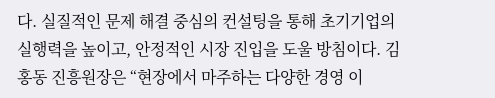다. 실질적인 문제 해결 중심의 컨설팅을 통해 초기기업의 실행력을 높이고, 안정적인 시장 진입을 도울 방침이다. 김홍동 진흥원장은 “현장에서 마주하는 다양한 경영 이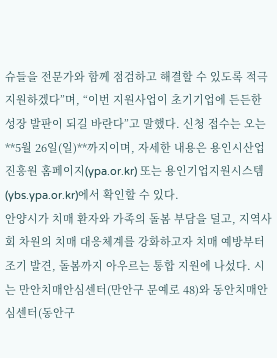슈들을 전문가와 함께 점검하고 해결할 수 있도록 적극 지원하겠다”며, “이번 지원사업이 초기기업에 든든한 성장 발판이 되길 바란다”고 말했다. 신청 접수는 오는 **5월 26일(일)**까지이며, 자세한 내용은 용인시산업진흥원 홈페이지(ypa.or.kr) 또는 용인기업지원시스템(ybs.ypa.or.kr)에서 확인할 수 있다.
안양시가 치매 환자와 가족의 돌봄 부담을 덜고, 지역사회 차원의 치매 대응체계를 강화하고자 치매 예방부터 조기 발견, 돌봄까지 아우르는 통합 지원에 나섰다. 시는 만안치매안심센터(만안구 문예로 48)와 동안치매안심센터(동안구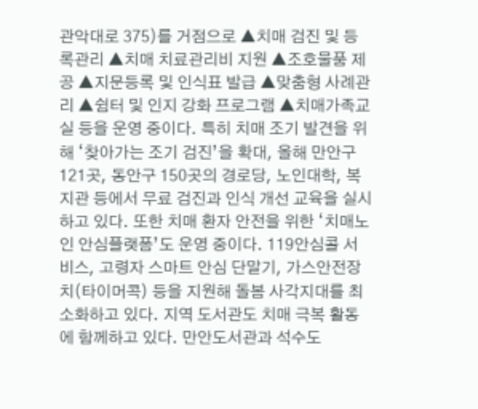관악대로 375)를 거점으로 ▲치매 검진 및 등록관리 ▲치매 치료관리비 지원 ▲조호물품 제공 ▲지문등록 및 인식표 발급 ▲맞춤형 사례관리 ▲쉼터 및 인지 강화 프로그램 ▲치매가족교실 등을 운영 중이다. 특히 치매 조기 발견을 위해 ‘찾아가는 조기 검진’을 확대, 올해 만안구 121곳, 동안구 150곳의 경로당, 노인대학, 복지관 등에서 무료 검진과 인식 개선 교육을 실시하고 있다. 또한 치매 환자 안전을 위한 ‘치매노인 안심플랫폼’도 운영 중이다. 119안심콜 서비스, 고령자 스마트 안심 단말기, 가스안전장치(타이머콕) 등을 지원해 돌봄 사각지대를 최소화하고 있다. 지역 도서관도 치매 극복 활동에 함께하고 있다. 만안도서관과 석수도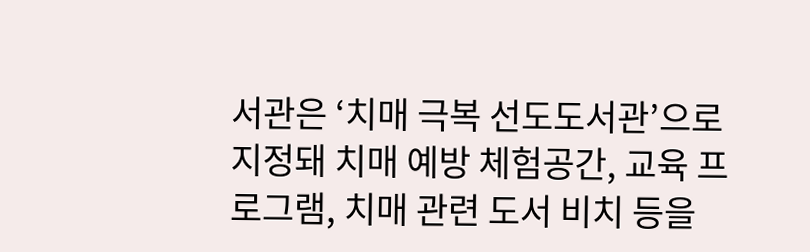서관은 ‘치매 극복 선도도서관’으로 지정돼 치매 예방 체험공간, 교육 프로그램, 치매 관련 도서 비치 등을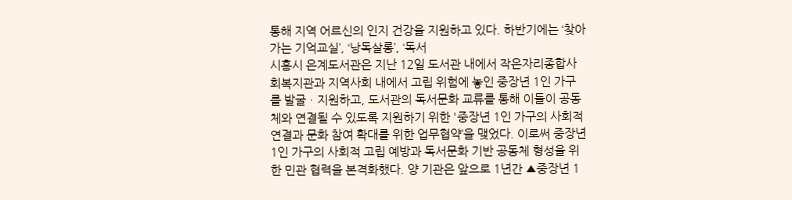통해 지역 어르신의 인지 건강을 지원하고 있다. 하반기에는 ‘찾아가는 기억교실’, ‘낭독살롱’, ‘독서
시흥시 은계도서관은 지난 12일 도서관 내에서 작은자리종합사회복지관과 지역사회 내에서 고립 위험에 놓인 중장년 1인 가구를 발굴ㆍ지원하고, 도서관의 독서문화 교류를 통해 이들이 공동체와 연결될 수 있도록 지원하기 위한 '중장년 1인 가구의 사회적 연결과 문화 참여 확대를 위한 업무협약’을 맺었다. 이로써 중장년 1인 가구의 사회적 고립 예방과 독서문화 기반 공동체 형성을 위한 민관 협력을 본격화했다. 양 기관은 앞으로 1년간 ▲중장년 1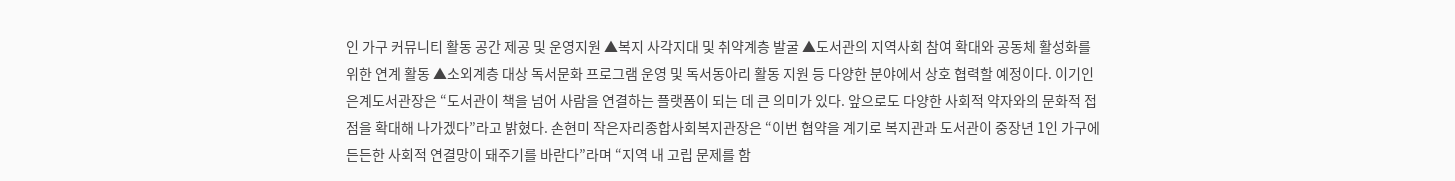인 가구 커뮤니티 활동 공간 제공 및 운영지원 ▲복지 사각지대 및 취약계층 발굴 ▲도서관의 지역사회 참여 확대와 공동체 활성화를 위한 연계 활동 ▲소외계층 대상 독서문화 프로그램 운영 및 독서동아리 활동 지원 등 다양한 분야에서 상호 협력할 예정이다. 이기인 은계도서관장은 “도서관이 책을 넘어 사람을 연결하는 플랫폼이 되는 데 큰 의미가 있다. 앞으로도 다양한 사회적 약자와의 문화적 접점을 확대해 나가겠다”라고 밝혔다. 손현미 작은자리종합사회복지관장은 “이번 협약을 계기로 복지관과 도서관이 중장년 1인 가구에 든든한 사회적 연결망이 돼주기를 바란다”라며 “지역 내 고립 문제를 함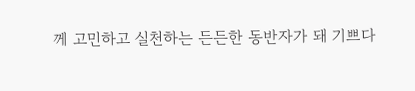께 고민하고 실천하는 든든한 동반자가 돼 기쁘다